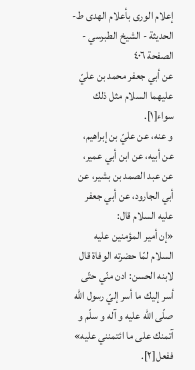إعلام الورى بأعلام الهدى ط- الحديثة - الشيخ الطبرسي - الصفحة ٤٠٦
عن أبي جعفر محمد بن عليّ عليهما السلام مثل ذلك سواء[١].
و عنه، عن عليّ بن إبراهيم، عن أبيه، عن ابن أبي عمير، عن عبد الصمد بن بشير، عن أبي الجارود، عن أبي جعفر عليه السلام قال:
«إن أمير المؤمنين عليه السلام لمّا حضرته الوفاة قال لابنه الحسن: ادن منّي حتّى أسر إليك ما أسر إليّ رسول اللّه صلّى اللّه عليه و آله و سلّم و آتمنك على ما ائتمنني عليه» ففعل[٢].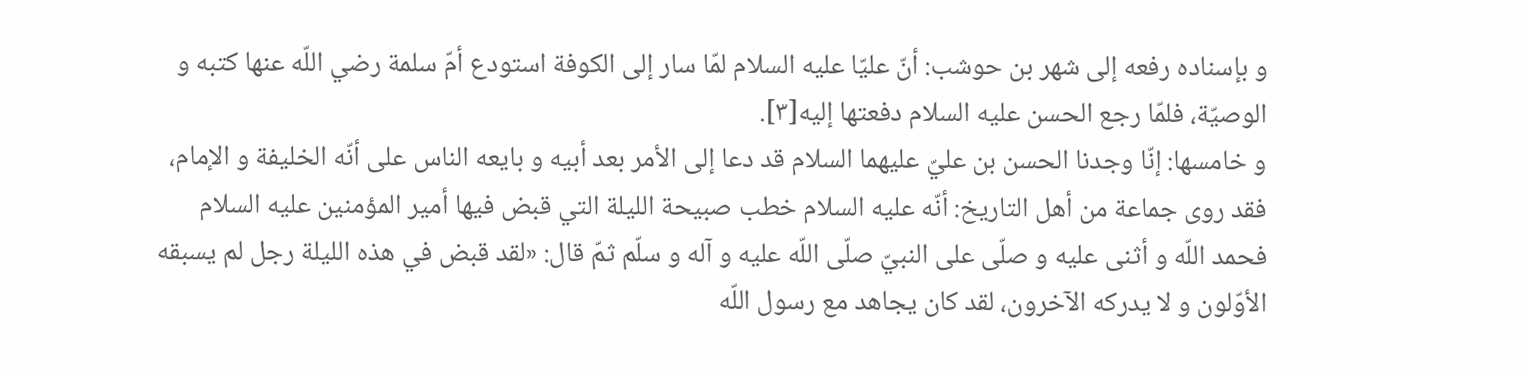و بإسناده رفعه إلى شهر بن حوشب: أنّ عليّا عليه السلام لمّا سار إلى الكوفة استودع أمّ سلمة رضي اللّه عنها كتبه و الوصيّة، فلمّا رجع الحسن عليه السلام دفعتها إليه[٣].
و خامسها: إنّا وجدنا الحسن بن عليّ عليهما السلام قد دعا إلى الأمر بعد أبيه و بايعه الناس على أنّه الخليفة و الإمام، فقد روى جماعة من أهل التاريخ: أنّه عليه السلام خطب صبيحة الليلة التي قبض فيها أمير المؤمنين عليه السلام فحمد اللّه و أثنى عليه و صلّى على النبيّ صلّى اللّه عليه و آله و سلّم ثمّ قال: «لقد قبض في هذه الليلة رجل لم يسبقه الأوّلون و لا يدركه الآخرون، لقد كان يجاهد مع رسول اللّه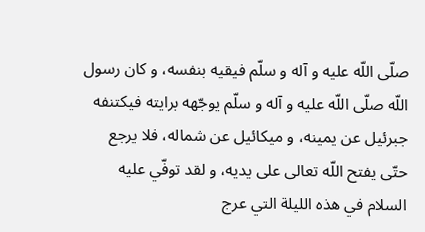صلّى اللّه عليه و آله و سلّم فيقيه بنفسه، و كان رسول اللّه صلّى اللّه عليه و آله و سلّم يوجّهه برايته فيكتنفه جبرئيل عن يمينه، و ميكائيل عن شماله، فلا يرجع حتّى يفتح اللّه تعالى على يديه، و لقد توفّي عليه السلام في هذه الليلة التي عرج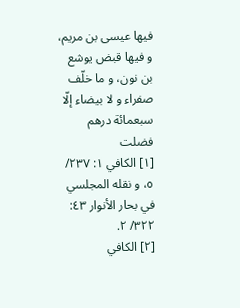فيها عيسى بن مريم، و فيها قبض يوشع بن نون، و ما خلّف صفراء و لا بيضاء إلّا سبعمائة درهم فضلت
[١] الكافي ١: ٢٣٧/ ٥، و نقله المجلسي في بحار الأنوار ٤٣: ٣٢٢/ ٢.
[٢] الكافي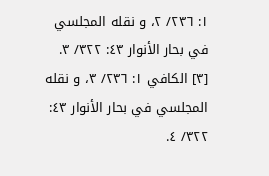١: ٢٣٦/ ٢، و نقله المجلسي في بحار الأنوار ٤٣: ٣٢٢/ ٣.
[٣] الكافي ١: ٢٣٦/ ٣، و نقله المجلسي في بحار الأنوار ٤٣: ٣٢٢/ ٤.